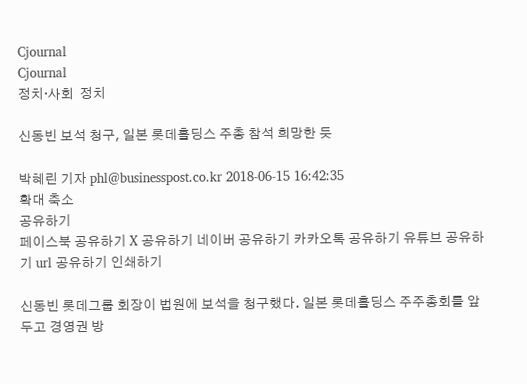Cjournal
Cjournal
정치·사회  정치

신동빈 보석 청구, 일본 롯데홀딩스 주총 참석 희망한 듯

박혜린 기자 phl@businesspost.co.kr 2018-06-15 16:42:35
확대 축소
공유하기
페이스북 공유하기 X 공유하기 네이버 공유하기 카카오톡 공유하기 유튜브 공유하기 url 공유하기 인쇄하기

신동빈 롯데그룹 회장이 법원에 보석을 청구했다. 일본 롯데홀딩스 주주총회를 앞두고 경영권 방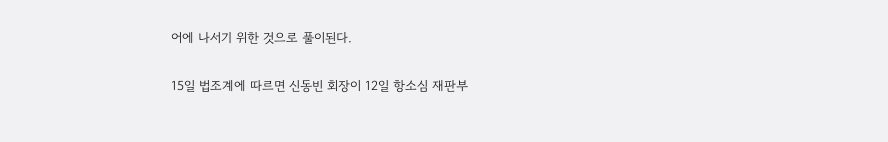어에 나서기 위한 것으로 풀이된다.

15일 법조계에 따르면 신동빈 회장이 12일 항소심 재판부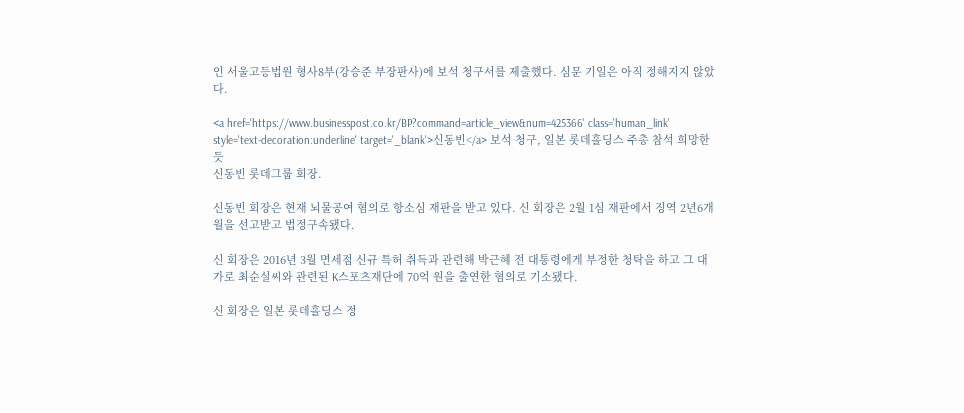인 서울고등법원 형사8부(강승준 부장판사)에 보석 청구서를 제출했다. 심문 기일은 아직 정해지지 않았다.

<a href='https://www.businesspost.co.kr/BP?command=article_view&num=425366' class='human_link' style='text-decoration:underline' target='_blank'>신동빈</a> 보석 청구, 일본 롯데홀딩스 주총 참석 희망한 듯
신동빈 롯데그룹 회장.

신동빈 회장은 현재 뇌물공여 혐의로 항소심 재판을 받고 있다. 신 회장은 2월 1심 재판에서 징역 2년6개월을 선고받고 법정구속됐다.

신 회장은 2016년 3월 면세점 신규 특허 취득과 관련해 박근혜 전 대통령에게 부정한 청탁을 하고 그 대가로 최순실씨와 관련된 K스포츠재단에 70억 원을 출연한 혐의로 기소됐다.

신 회장은 일본 롯데홀딩스 정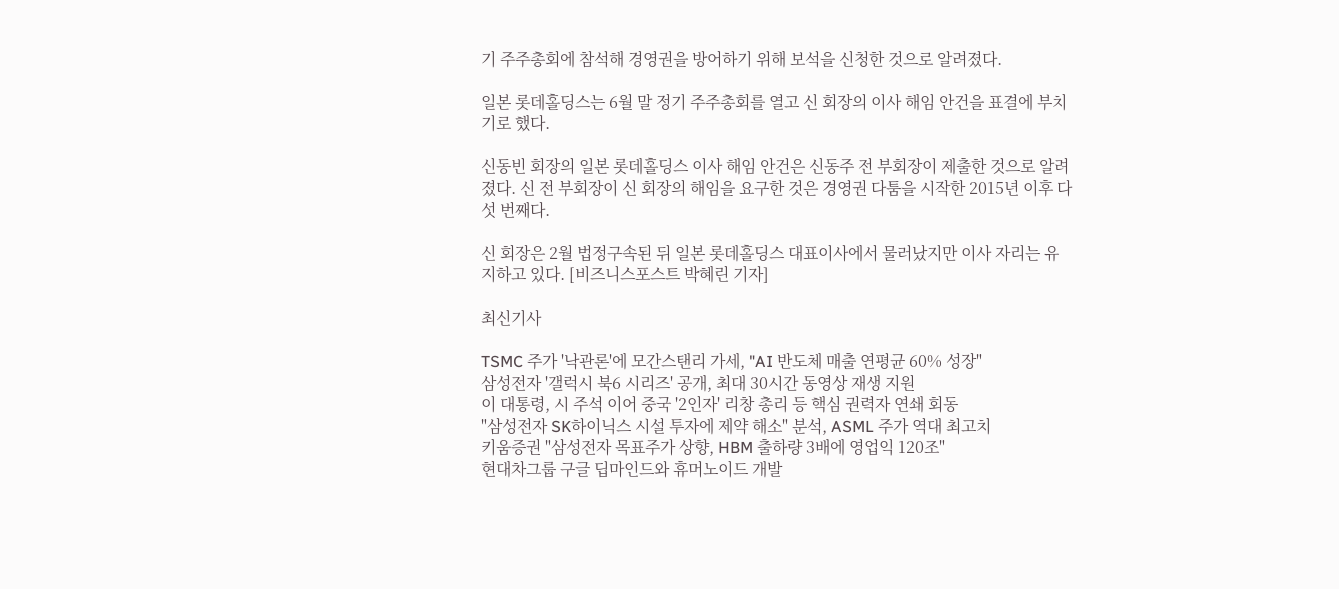기 주주총회에 참석해 경영권을 방어하기 위해 보석을 신청한 것으로 알려졌다.

일본 롯데홀딩스는 6월 말 정기 주주총회를 열고 신 회장의 이사 해임 안건을 표결에 부치기로 했다.

신동빈 회장의 일본 롯데홀딩스 이사 해임 안건은 신동주 전 부회장이 제출한 것으로 알려졌다. 신 전 부회장이 신 회장의 해임을 요구한 것은 경영권 다툼을 시작한 2015년 이후 다섯 번째다.

신 회장은 2월 법정구속된 뒤 일본 롯데홀딩스 대표이사에서 물러났지만 이사 자리는 유지하고 있다. [비즈니스포스트 박혜린 기자]

최신기사

TSMC 주가 '낙관론'에 모간스탠리 가세, "AI 반도체 매출 연평균 60% 성장"
삼성전자 '갤럭시 북6 시리즈' 공개, 최대 30시간 동영상 재생 지원
이 대통령, 시 주석 이어 중국 '2인자' 리창 총리 등 핵심 권력자 연쇄 회동
"삼성전자 SK하이닉스 시설 투자에 제약 해소" 분석, ASML 주가 역대 최고치
키움증권 "삼성전자 목표주가 상향, HBM 출하량 3배에 영업익 120조"
현대차그룹 구글 딥마인드와 휴머노이드 개발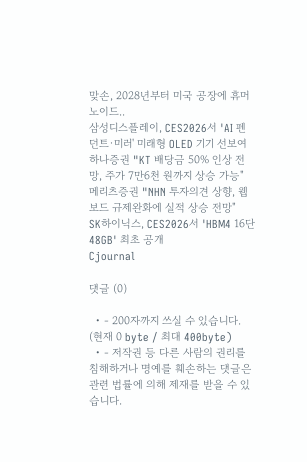맞손, 2028년부터 미국 공장에 휴머노이드..
삼성디스플레이, CES2026서 'AI 펜던트·미러' 미래형 OLED 기기 선보여
하나증권 "KT 배당금 50% 인상 전망, 주가 7만6천 원까지 상승 가능"
메리츠증권 "NHN 투자의견 상향, 웹보드 규제완화에 실적 상승 전망"
SK하이닉스, CES2026서 'HBM4 16단 48GB' 최초 공개
Cjournal

댓글 (0)

  • - 200자까지 쓰실 수 있습니다. (현재 0 byte / 최대 400byte)
  • - 저작권 등 다른 사람의 권리를 침해하거나 명예를 훼손하는 댓글은 관련 법률에 의해 제재를 받을 수 있습니다.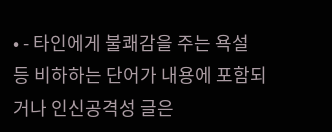• - 타인에게 불쾌감을 주는 욕설 등 비하하는 단어가 내용에 포함되거나 인신공격성 글은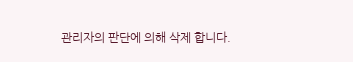관리자의 판단에 의해 삭제 합니다.